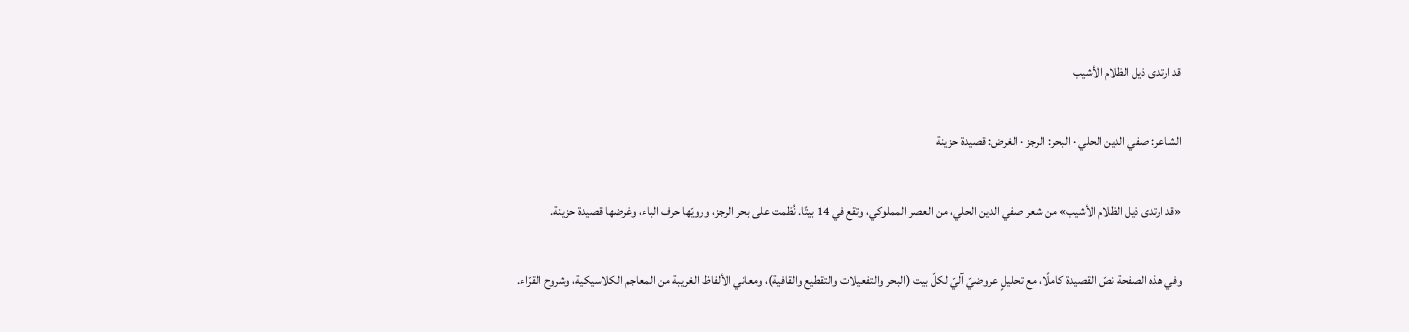قد ارتدى ذيل الظلام الأشيب

الشاعر: صفي الدين الحلي · البحر: الرجز · الغرض: قصيدة حزينة

«قد ارتدى ذيل الظلام الأشيب» من شعر صفي الدين الحلي، من العصر المملوكي، وتقع في 14 بيتًا. نُظمت على بحر الرجز، ورويّها حرف الباء، وغرضها قصيدة حزينة.

وفي هذه الصفحة نصّ القصيدة كاملًا، مع تحليلٍ عروضيّ آليّ لكلّ بيت (البحر والتفعيلات والتقطيع والقافية)، ومعاني الألفاظ الغريبة من المعاجم الكلاسيكية، وشروح القرّاء.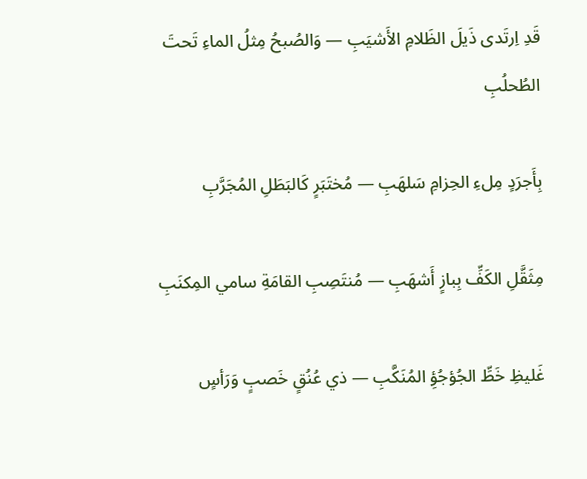قَدِ اِرتَدى ذَيلَ الظَلامِ الأَشيَبِ — وَالصُبحُ مِثلُ الماءِ تَحتَ الطُحلُبِ

بِأَجرَدٍ مِلءِ الحِزامِ سَلهَبِ — مُختَبَرٍ كَالبَطَلِ المُجَرَّبِ

مِثَقَّلِ الكَفِّ بِبازٍ أَشهَبِ — مُنتَصِبِ القامَةِ سامي المِكنَبِ

غَليظِ خَطِّ الجُؤجُؤِ المُنَكَّبِ — ذي عُنُقٍ خَصبٍ وَرَأسٍ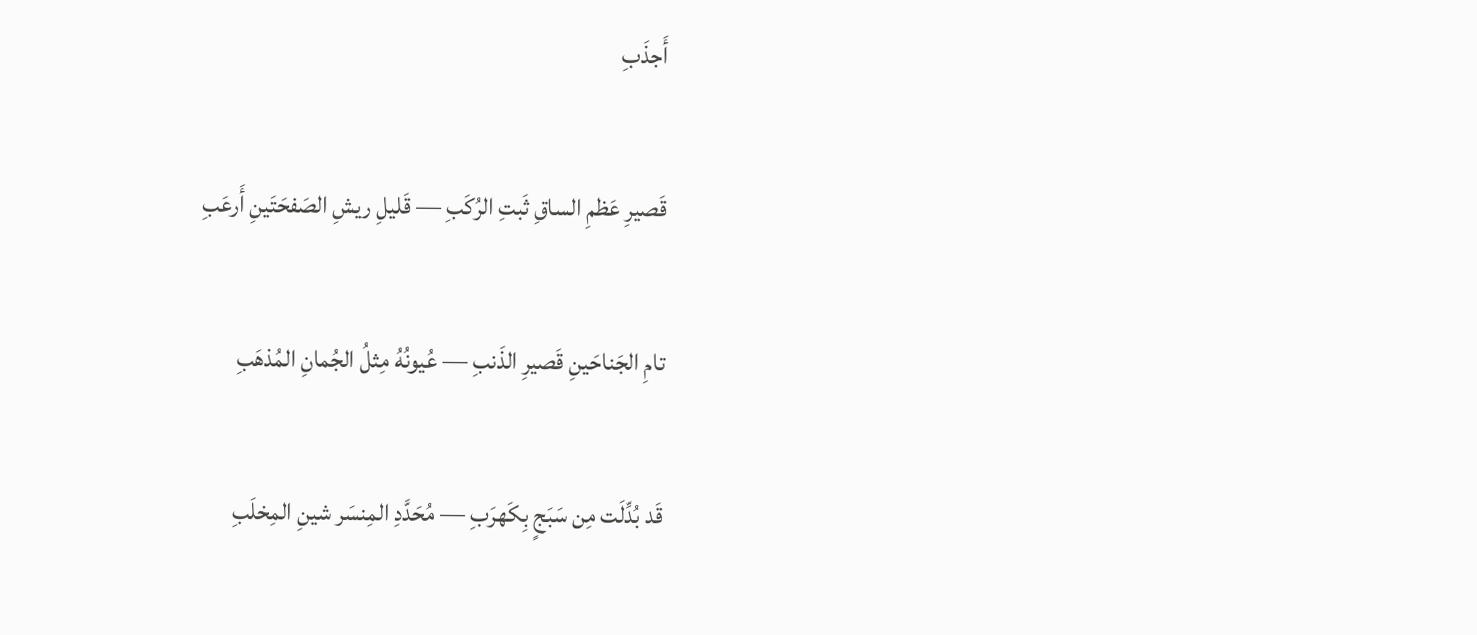أَجذَبِ

قَصيرِ عَظمِ الساقِ ثَبتِ الرُكَبِ — قَليلِ ريشِ الصَفحَتَينِ أَرعَبِ

تامِ الجَناحَينِ قَصيرِ الذَنبِ — عُيونُهُ مِثلُ الجُمانِ المُذهَبِ

قَد بُدِّلَت مِن سَبَجٍ بِكَهرَبِ — مُحَدَّدِ المِنسَر شينِ المِخلَبِ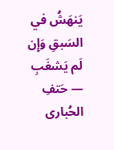يَنهَشُ في السَبقِ وَإِن لَم يَشغَبِ — حَتفِ الحُبارى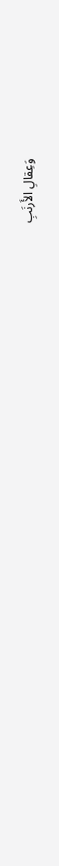وَعِقالِ الأَرنَبِ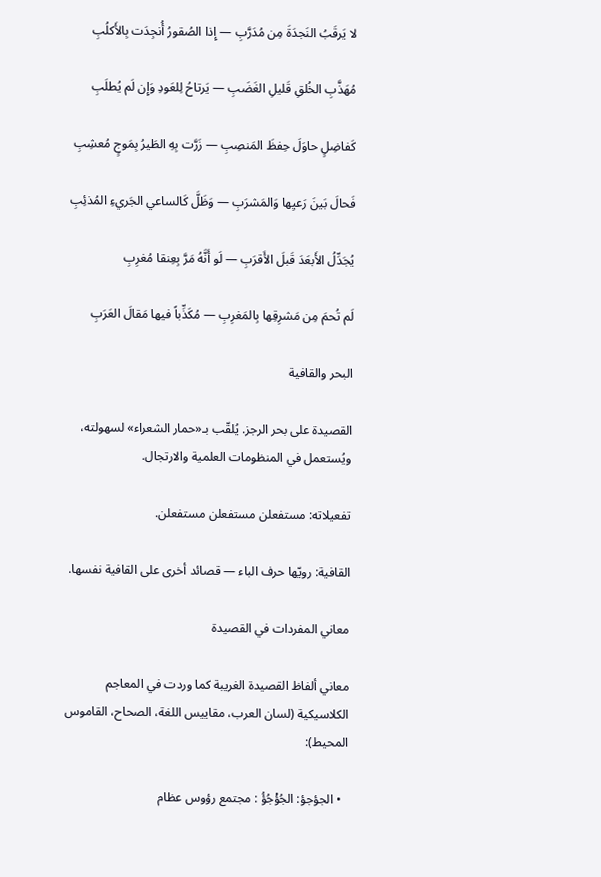لا يَرقَبُ النَجدَةَ مِن مُدَرَّبِ — إِذا الصُقورُ أُنجِدَت بِالأَكلُبِ

مُهَذَّبِ الخُلقِ قَليلِ الغَضَبِ — يَرتاحُ لِلعَودِ وَإِن لَم يُطلَبِ

كَفاضِلٍ حاوَلَ حِفظَ المَنصِبِ — زَرَّت بِهِ الطَيرُ بِمَوجٍ مُعشِبِ

فَحالَ بَينَ رَعيِها وَالمَشرَبِ — وَظَلَّ كَالساعي الجَريءِ المُذئِبِ

يُجَدِّلُ الأَبعَدَ قَبلَ الأَقرَبِ — لَو أَنَّهُ مَرَّ بِعِنقا مُغرِبِ

لَم تُحمَ مِن مَشرِقِها بِالمَغرِبِ — مُكَذِّباً فيها مَقالَ العَرَبِ

البحر والقافية

القصيدة على بحر الرجز. يُلقّب بـ«حمار الشعراء» لسهولته، ويُستعمل في المنظومات العلمية والارتجال.

تفعيلاته: مستفعلن مستفعلن مستفعلن.

القافية: رويّها حرف الباء — قصائد أخرى على القافية نفسها.

معاني المفردات في القصيدة

معاني ألفاظ القصيدة الغريبة كما وردت في المعاجم الكلاسيكية (لسان العرب، مقاييس اللغة، الصحاح، القاموس المحيط):

  • الجؤجؤ: الجُؤْجُؤُ : مجتمع رؤوس عظام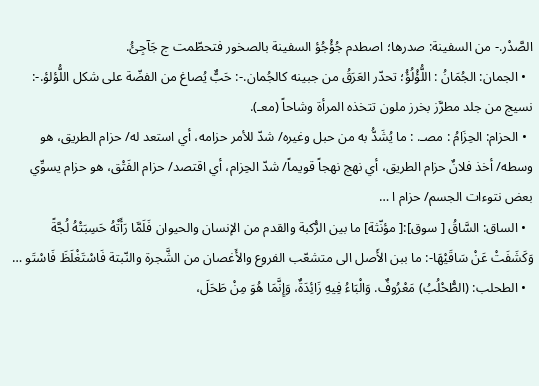الصَّدْر.- من السفينة: صدرها؛ اصطدم جُؤْجُؤ السفينة بالصخور فتحطّمت ج جَآجِئُ.
  • الجمان: الجُمَانُ : اللُّؤْلُؤُ؛ تحدّر العَرَقُ من جبينه كالجُمان.-: حَبٌّ يُصاغ من الفضّة على شكل اللُّؤلؤ.-: نسيج من جلد مطرَّز بخرز ملون تتخذه المرأة وشاحاً (معـ).
  • الحزام: الحِزَامُ : مصـ. : ما يُشَدُّ به من حبل وغيره/ شدّ للأمر حزامه، أي استعد له/ حزام الطريق، هو وسطه/ أخذ فلانٌ حزام الطريق، أي نهج نهجاً قويماً/ شدّ الحِزام، أي اقتصد/ حزام الفَتْق، هو حزام يسوِّي بعض نتوءات الجسم/ حزام ا …
  • الساق: السَّاقُ [ سوق]:[ مؤنّثة] ما بين الرُّكبة والقدم من الإنسان والحيوان فَلَمَّا رَأَتْهُ حَسِبَتْهُ لُجَّةً وَكَشَفَتْ عَنْ سَاقَيْهَا-: ما ببن الأَصل الى متشعّب الفروع والأَغصان من الشَّجرة والنّبتة فَاسْتَغْلَظَ فَاسْتَو …
  • الطحلب: (الطُّحْلُبُ) مَعْرُوفٌ. وَالْبَاءُ فِيهِ زَائِدَةٌ، وَإِنَّمَا هُوَ مِنْ طَحَلَ،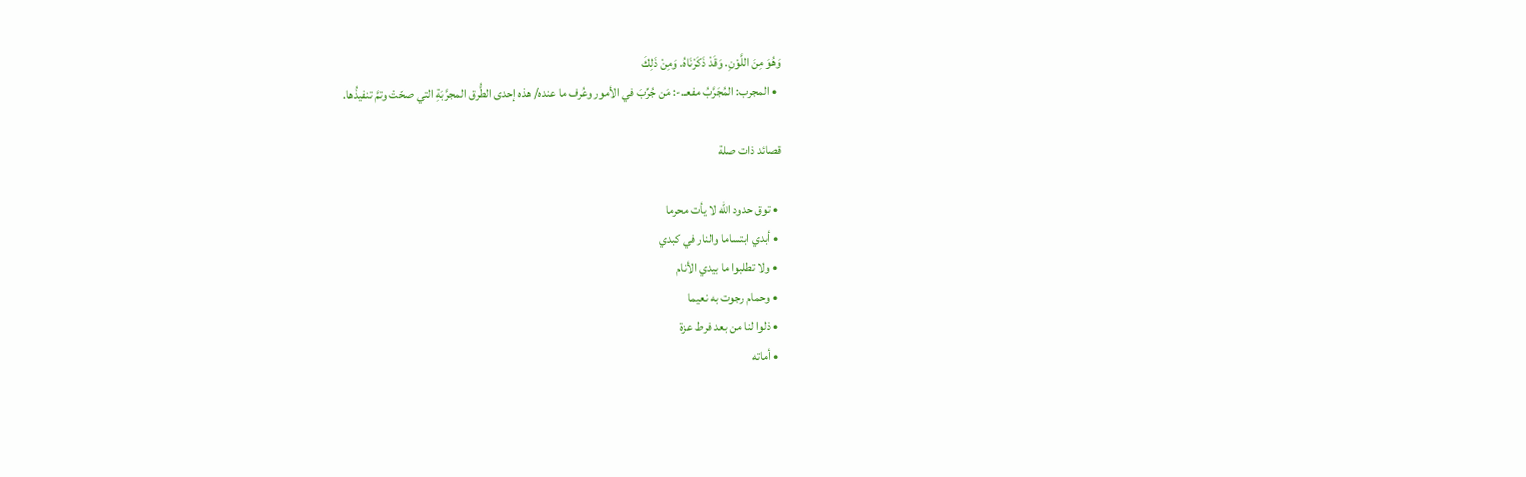وَهُوَ مِنَ اللَّوْنِ. وَقَدْ ذَكَرْنَاهُ. وَمِنْ ذَلِكَ
  • المجرب: المُجَرَّبُ مفعـ.-: مَن جُرِّبَ في الأمور وعُرف ما عنده/ هذه إحدى الطُّرق المجرَّبَةِ التي صحّتْ وتمَّ تنفيذُها.

قصائد ذات صلة

  • توق حدود الله لا يأت محرما
  • أبدي ابتساما والنار في كبدي
  • ولا تطلبوا ما بيدي الأنام
  • وحمام رجوت به نعيما
  • ذلوا لنا من بعد فرط عزة
  • أماته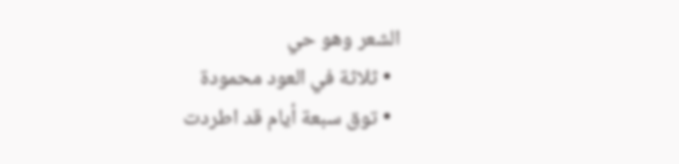الشعر وهو حي
  • ثلاثة في العود محمودة
  • توق سبعة أيام قد اطردت